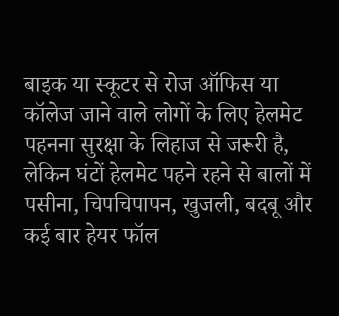बाइक या स्कूटर से रोज ऑफिस या कॉलेज जाने वाले लोगों के लिए हेलमेट पहनना सुरक्षा के लिहाज से जरूरी है, लेकिन घंटों हेलमेट पहने रहने से बालों में पसीना, चिपचिपापन, खुजली, बदबू और कई बार हेयर फॉल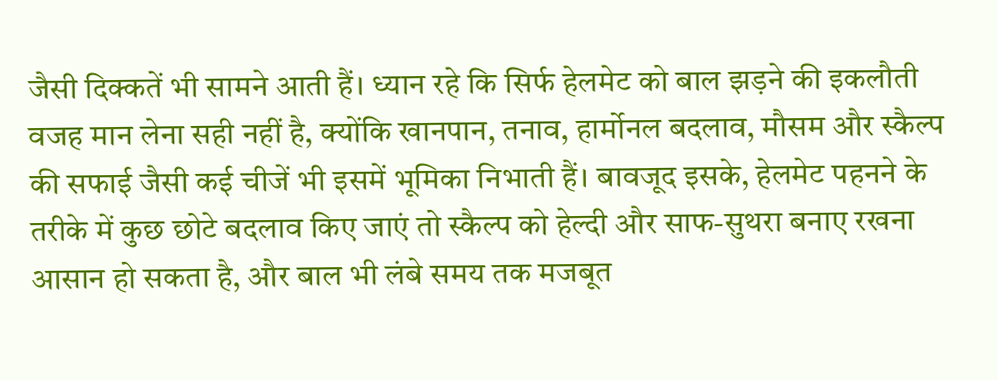जैसी दिक्कतें भी सामने आती हैं। ध्यान रहे कि सिर्फ हेलमेट को बाल झड़ने की इकलौती वजह मान लेना सही नहीं है, क्योंकि खानपान, तनाव, हार्मोनल बदलाव, मौसम और स्कैल्प की सफाई जैसी कई चीजें भी इसमें भूमिका निभाती हैं। बावजूद इसके, हेलमेट पहनने के तरीके में कुछ छोटे बदलाव किए जाएं तो स्कैल्प को हेल्दी और साफ-सुथरा बनाए रखना आसान हो सकता है, और बाल भी लंबे समय तक मजबूत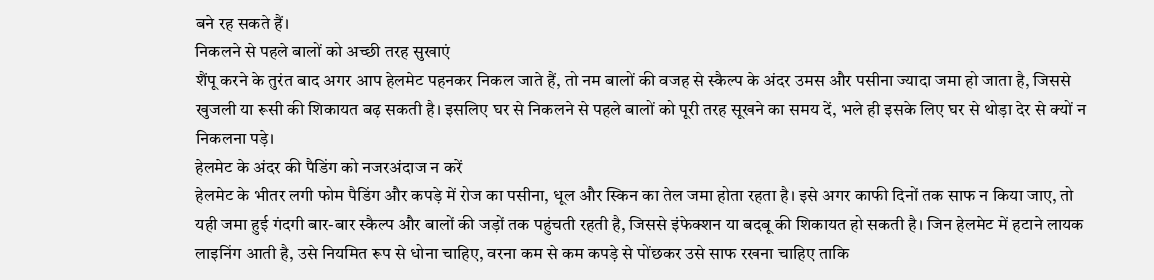बने रह सकते हैं।
निकलने से पहले बालों को अच्छी तरह सुखाएं
शैंपू करने के तुरंत बाद अगर आप हेलमेट पहनकर निकल जाते हैं, तो नम बालों की वजह से स्कैल्प के अंदर उमस और पसीना ज्यादा जमा हो जाता है, जिससे खुजली या रूसी की शिकायत बढ़ सकती है। इसलिए घर से निकलने से पहले बालों को पूरी तरह सूखने का समय दें, भले ही इसके लिए घर से थोड़ा देर से क्यों न निकलना पड़े।
हेलमेट के अंदर की पैडिंग को नजरअंदाज न करें
हेलमेट के भीतर लगी फोम पैडिंग और कपड़े में रोज का पसीना, धूल और स्किन का तेल जमा होता रहता है। इसे अगर काफी दिनों तक साफ न किया जाए, तो यही जमा हुई गंदगी बार-बार स्कैल्प और बालों की जड़ों तक पहुंचती रहती है, जिससे इंफेक्शन या बदबू की शिकायत हो सकती है। जिन हेलमेट में हटाने लायक लाइनिंग आती है, उसे नियमित रूप से धोना चाहिए, वरना कम से कम कपड़े से पोंछकर उसे साफ रखना चाहिए ताकि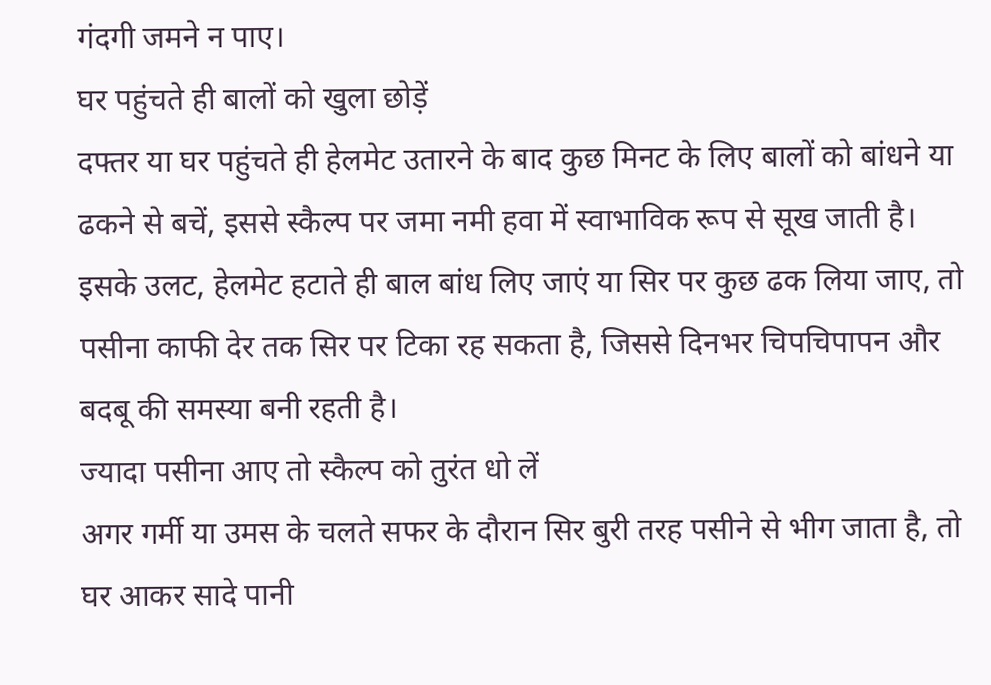गंदगी जमने न पाए।
घर पहुंचते ही बालों को खुला छोड़ें
दफ्तर या घर पहुंचते ही हेलमेट उतारने के बाद कुछ मिनट के लिए बालों को बांधने या ढकने से बचें, इससे स्कैल्प पर जमा नमी हवा में स्वाभाविक रूप से सूख जाती है। इसके उलट, हेलमेट हटाते ही बाल बांध लिए जाएं या सिर पर कुछ ढक लिया जाए, तो पसीना काफी देर तक सिर पर टिका रह सकता है, जिससे दिनभर चिपचिपापन और बदबू की समस्या बनी रहती है।
ज्यादा पसीना आए तो स्कैल्प को तुरंत धो लें
अगर गर्मी या उमस के चलते सफर के दौरान सिर बुरी तरह पसीने से भीग जाता है, तो घर आकर सादे पानी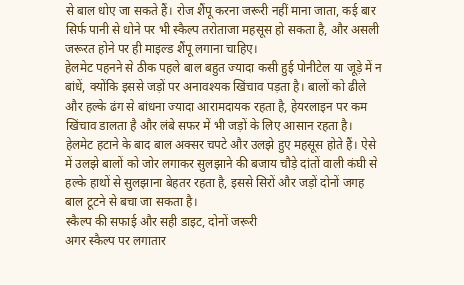से बाल धोए जा सकते हैं। रोज शैंपू करना जरूरी नहीं माना जाता, कई बार सिर्फ पानी से धोने पर भी स्कैल्प तरोताजा महसूस हो सकता है, और असली जरूरत होने पर ही माइल्ड शैंपू लगाना चाहिए।
हेलमेट पहनने से ठीक पहले बाल बहुत ज्यादा कसी हुई पोनीटेल या जूड़े में न बांधें, क्योंकि इससे जड़ों पर अनावश्यक खिंचाव पड़ता है। बालों को ढीले और हल्के ढंग से बांधना ज्यादा आरामदायक रहता है, हेयरलाइन पर कम खिंचाव डालता है और लंबे सफर में भी जड़ों के लिए आसान रहता है।
हेलमेट हटाने के बाद बाल अक्सर चपटे और उलझे हुए महसूस होते हैं। ऐसे में उलझे बालों को जोर लगाकर सुलझाने की बजाय चौड़े दांतों वाली कंघी से हल्के हाथों से सुलझाना बेहतर रहता है, इससे सिरों और जड़ों दोनों जगह बाल टूटने से बचा जा सकता है।
स्कैल्प की सफाई और सही डाइट, दोनों जरूरी
अगर स्कैल्प पर लगातार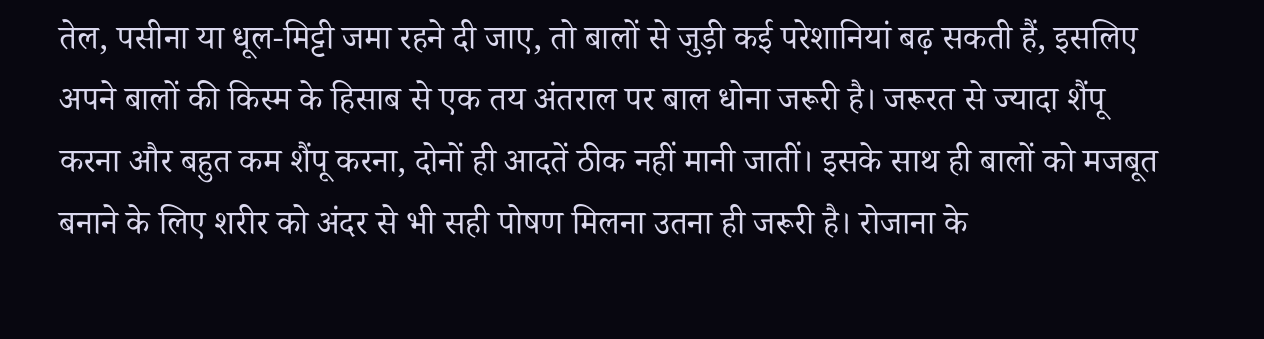तेल, पसीना या धूल-मिट्टी जमा रहने दी जाए, तो बालों से जुड़ी कई परेशानियां बढ़ सकती हैं, इसलिए अपने बालों की किस्म के हिसाब से एक तय अंतराल पर बाल धोना जरूरी है। जरूरत से ज्यादा शैंपू करना और बहुत कम शैंपू करना, दोनों ही आदतें ठीक नहीं मानी जातीं। इसके साथ ही बालों को मजबूत बनाने के लिए शरीर को अंदर से भी सही पोषण मिलना उतना ही जरूरी है। रोजाना के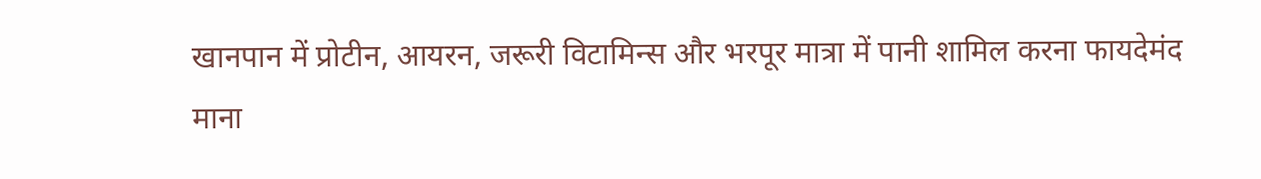खानपान में प्रोटीन, आयरन, जरूरी विटामिन्स और भरपूर मात्रा में पानी शामिल करना फायदेमंद माना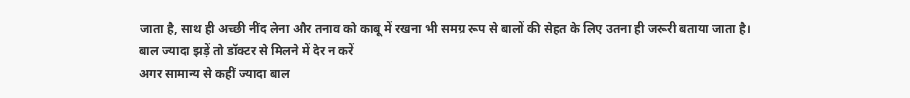जाता है, साथ ही अच्छी नींद लेना और तनाव को काबू में रखना भी समग्र रूप से बालों की सेहत के लिए उतना ही जरूरी बताया जाता है।
बाल ज्यादा झड़ें तो डॉक्टर से मिलने में देर न करें
अगर सामान्य से कहीं ज्यादा बाल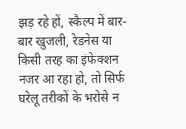झड़ रहे हों, स्कैल्प में बार-बार खुजली, रेडनेस या किसी तरह का इंफेक्शन नजर आ रहा हो, तो सिर्फ घरेलू तरीकों के भरोसे न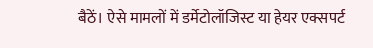बैठें। ऐसे मामलों में डर्मेटोलॉजिस्ट या हेयर एक्सपर्ट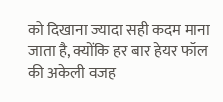को दिखाना ज्यादा सही कदम माना जाता है, क्योंकि हर बार हेयर फॉल की अकेली वजह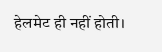हेलमेट ही नहीं होती।